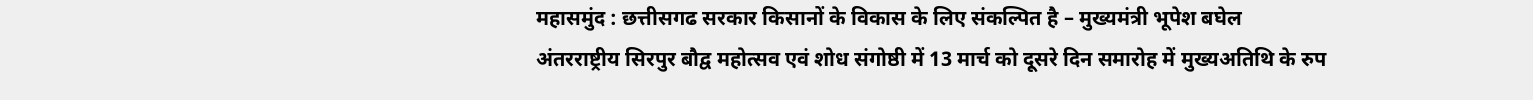महासमुंद : छत्तीसगढ सरकार किसानों के विकास के लिए संकल्पित है – मुख्यमंत्री भूपेश बघेल
अंतरराष्ट्रीय सिरपुर बौद्व महोत्सव एवं शोध संगोष्ठी में 13 मार्च को दूसरे दिन समारोह में मुख्यअतिथि के रुप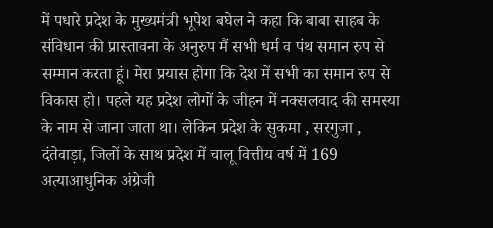में पधारे प्रदेश के मुख्यमंत्री भूपेश बघेल ने कहा कि बाबा साहब के संविधान की प्रास्तावना के अनुरुप मैं सभी धर्म व पंथ समान रुप से सम्मान करता हूं। मेरा प्रयास होगा कि देश में सभी का समान रुप से विकास हो। पहले यह प्रदेश लोगों के जीहन में नक्सलवाद की समस्या के नाम से जाना जाता था। लेकिन प्रदेश के सुकमा , सरगुजा , दंतेवाड़ा, जिलों के साथ प्रदेश में चालू वित्तीय वर्ष में 169 अत्याआधुनिक अंग्रेजी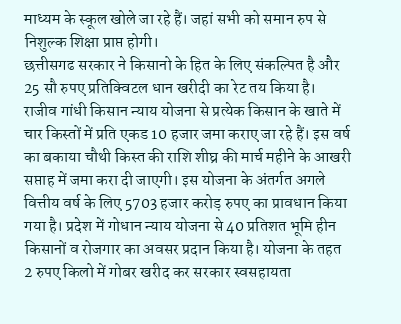माध्यम के स्कूल खोले जा रहे हैं। जहां सभी को समान रुप से निशुल्क शिक्षा प्राप्त होगी।
छत्तीसगढ सरकार ने किसानो के हित के लिए संकल्पित है और 25 सौ रुपए प्रतिक्विटल धान खरीदी का रेट तय किया है। राजीव गांधी किसान न्याय योजना से प्रत्येक किसान के खाते में चार किस्तों में प्रति एकड 10 हजार जमा कराए जा रहे हैं। इस वर्ष का बकाया चौथी किस्त की राशि शीघ्र की मार्च महीने के आखरी सप्ताह में जमा करा दी जाएगी। इस योजना के अंतर्गत अगले वित्तीय वर्ष के लिए 5703 हजार करोड़ रुपए का प्रावधान किया गया है। प्रदेश में गोधान न्याय योजना से 40 प्रतिशत भूमि हीन किसानों व रोजगार का अवसर प्रदान किया है। योजना के तहत 2 रुपए किलो में गोबर खरीद कर सरकार स्वसहायता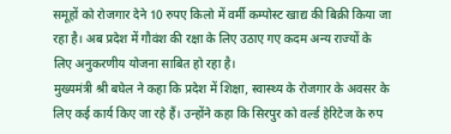समूहों को रोजगार देने 10 रुपए किलो में वर्मी कम्पोस्ट खाद्य की बिक्री किया जा रहा है। अब प्रदेश में गौवंश की रक्षा के लिए उठाए गए कदम अन्य राज्यों के लिए अनुकरणीय योजना साबित हो रहा है।
मुख्यमंत्री श्री बघेल ने कहा कि प्रदेश में शिक्षा, स्वास्थ्य के रोजगार के अवसर के लिए कई कार्य किए जा रहे हैं। उन्होंने कहा कि सिरपुर को वर्ल्ड हेरिटेज के रुप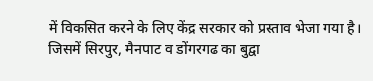में विकसित करने के लिए केंद्र सरकार को प्रस्ताव भेजा गया है। जिसमें सिरपुर, मैनपाट व डोंगरगढ का बुद्वा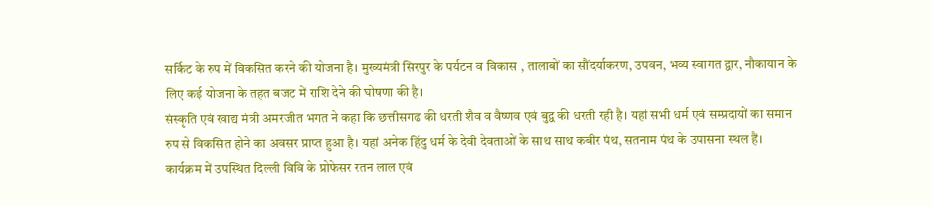सर्किट के रुप में विकसित करने की योजना है। मुख्यमंत्री सिरपुर के पर्यटन व विकास , तालाबों का सौंदर्याकरण, उपवन, भव्य स्वागत द्वार, नौकायान के लिए कई योजना के तहत बजट में राशि देने की घोषणा की है।
संस्कृति एवं खाद्य मंत्री अमरजीत भगत ने कहा कि छत्तीसगढ की धरती शैव व वैष्णव एवं बुद्व की धरती रही है। यहां सभी धर्म एवं सम्प्रदायों का समान रुप से विकसित होने का अवसर प्राप्त हुआ है। यहां अनेक हिंदु धर्म के देवी देवताओं के साथ साथ कबीर पंथ, सतनाम पंथ के उपासना स्थल हैं।
कार्यक्रम में उपस्थित दिल्ली विवि के प्रोफेसर रतन लाल एवं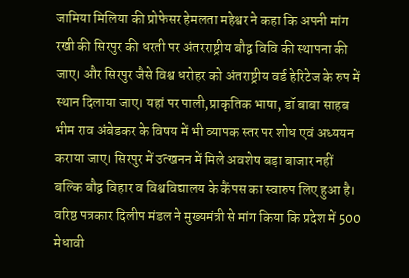जामिया मिलिया की प्रोफेसर हेमलता महेश्वर ने कहा कि अपनी मांग रखी की सिरपुर की धरती पर अंतरराष्ट्रीय बौद्व विवि की स्थापना की जाए। और सिरपुर जैसे विश्व धरोहर को अंतराष्ट्रीय वर्ड हेरिटेज के रुप में स्थान दिलाया जाए। यहां पर पाली,प्राकृतिक भाषा, डॉ बाबा साहब भीम राव अंबेडकर के विषय में भी व्यापक स्तर पर शोध एवं अध्ययन कराया जाए। सिरपुर में उत्खनन में मिले अवशेष बड़ा बाजार नहीं बल्कि बौद्व विहार व विश्वविद्यालय के कैंपस का स्वारुप लिए हुआ है।
वरिष्ठ पत्रकार दिलीप मंडल ने मुख्यमंत्री से मांग किया कि प्रदेश में 500 मेधावी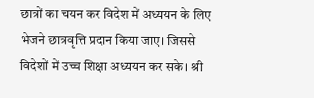छात्रों का चयन कर विदेश में अध्ययन के लिए भेजने छात्रवृत्ति प्रदान किया जाए। जिससे विदेशों में उच्च शिक्षा अध्ययन कर सके। श्री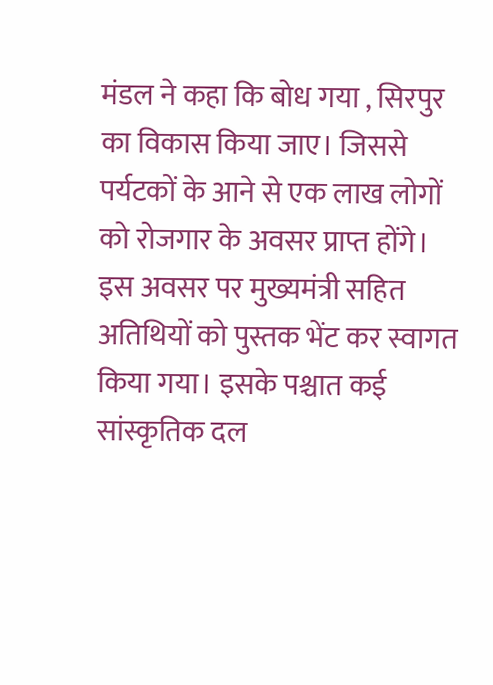मंडल ने कहा कि बोध गया , सिरपुर का विकास किया जाए। जिससे पर्यटकों के आने से एक लाख लोगों को रोजगार के अवसर प्राप्त होंगे। इस अवसर पर मुख्यमंत्री सहित अतिथियों को पुस्तक भेंट कर स्वागत किया गया। इसके पश्चात कई सांस्कृतिक दल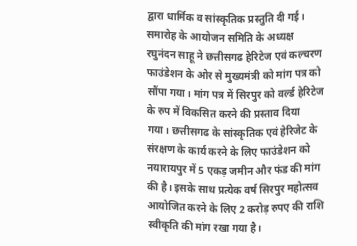द्वारा धार्मिक व सांस्कृतिक प्रस्तुति दी गई।
समारोह के आयोजन समिति के अध्यक्ष रघुनंदन साहू ने छत्तीसगढ हेरिटेज एवं कल्चरण फाउंडेशन के ओर से मुख्यमंत्री को मांग पत्र को सौंपा गया। मांग पत्र में सिरपुर को वर्ल्ड हेरिटेज के रुप में विकसित करने की प्रस्ताव दिया गया। छत्तीसगढ के सांस्कृतिक एवं हेरिजेट के संरक्षण के कार्य करने के लिए फाउंडेशन को नयारायपुर में 5 एकड़ जमीन और फंड की मांग की है। इसके साथ प्रत्येक वर्ष सिरपुर महोत्सव आयोजित करने के लिए 2 करोड़ रुपए की राशि स्वीकृति की मांग रखा गया है।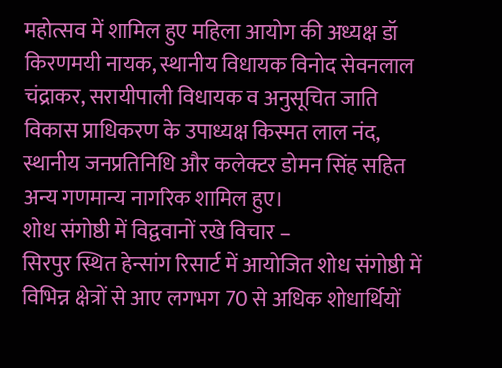महोत्सव में शामिल हुए महिला आयोग की अध्यक्ष डॉ किरणमयी नायक, स्थानीय विधायक विनोद सेवनलाल चंद्राकर, सरायीपाली विधायक व अनुसूचित जाति विकास प्राधिकरण के उपाध्यक्ष किस्मत लाल नंद, स्थानीय जनप्रतिनिधि और कलेक्टर डोमन सिंह सहित अन्य गणमान्य नागरिक शामिल हुए।
शोध संगोष्ठी में विद्ववानों रखे विचार –
सिरपुर स्थित हेन्सांग रिसार्ट में आयोजित शोध संगोष्ठी में विभिन्न क्षेत्रों से आए लगभग 70 से अधिक शोधार्थियों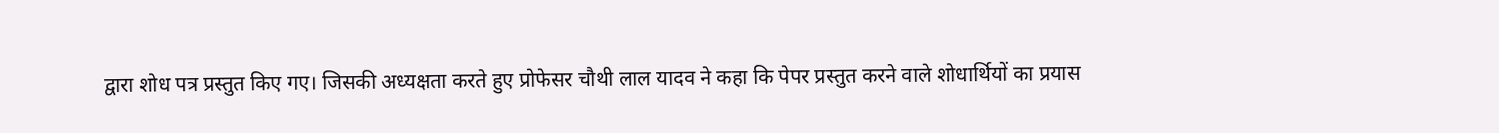द्वारा शोध पत्र प्रस्तुत किए गए। जिसकी अध्यक्षता करते हुए प्रोफेसर चौथी लाल यादव ने कहा कि पेपर प्रस्तुत करने वाले शोधार्थियों का प्रयास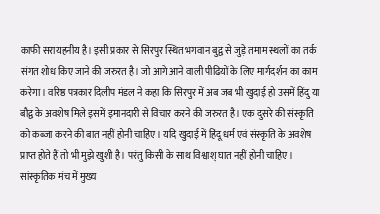काफी सरायहनीय है। इसी प्रकार से सिरपुर स्थित भगवान बुद्व से जुड़े तमाम स्थलों का तर्क संगत शोध किए जाने की जरुरत है। जो आगे आने वाली पीढियों के लिए मार्गदर्शन का काम करेगा। वरिष्ठ पत्रकार दिलीप मंडल ने कहा कि सिरपुर में अब जब भी खुदाई हो उसमें हिंदु या बौद्व के अवशेष मिले इसमें इमानदारी से विचार करने की जरुरत है। एक दुसरे की संस्कृति को कब्जा करने की बात नहीं होनी चाहिए। यदि खुदाई में हिंदू धर्म एवं संस्कृति के अवशेष प्राप्त होते हैं तो भी मुझे खुशी है। परंतु किसी के साथ विश्वाश् घात नहीं होनी चाहिए।
सांस्कृतिक मंच में मुख्य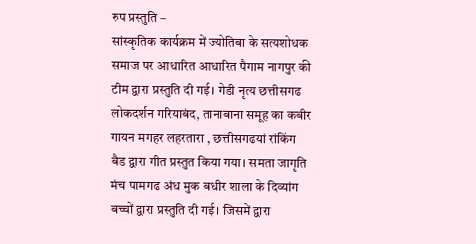रुप प्रस्तुति –
सांस्कृतिक कार्यक्रम में ज्योतिबा के सत्यशोधक समाज पर आधारित आधारित पैगाम नागपुर की टीम द्वारा प्रस्तुति दी गई। गेडी नृत्य छत्तीसगढ लोकदर्शन गरियाबंद, तानाबाना समूह का कबीर गायन मगहर लहरतारा , छत्तीसगढयां रांकिंग बैड द्वारा गीत प्रस्तुत किया गया। समता जागृति मंच पामगढ अंध मुक बधीर शाला के दिव्यांग बच्चों द्वारा प्रस्तुति दी गई। जिसमें द्वारा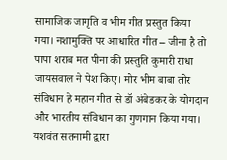सामाजिक जागृति व भीम गीत प्रस्तुत किया गया। नशामुक्ति पर आधारित गीत – जीना है तो पापा शराब मत पीना की प्रस्तुति कुमारी राधा जायसवाल ने पेश किए। मोर भीम बाबा तोर संविधान हे महान गीत से डॉ अंबेडकर के योगदान और भारतीय संविधान का गुणगान किया गया। यशवंत सतनामी द्वारा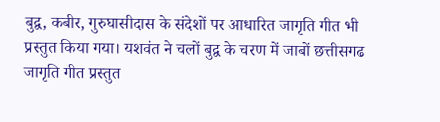बुद्व, कबीर, गुरुघासीदास के संदेशों पर आधारित जागृति गीत भी प्रस्तुत किया गया। यशवंत ने चलों बुद्व के चरण में जाबों छत्तीसगढ जागृति गीत प्रस्तुत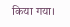किया गया।